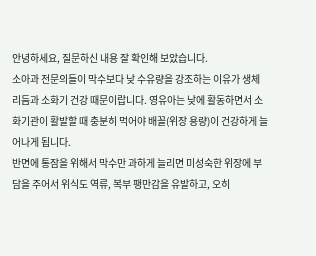안녕하세요, 질문하신 내용 잘 확인해 보았습니다.
소아과 전문의들이 막수보다 낮 수유량을 강조하는 이유가 생체 리듬과 소화기 건강 때문이랍니다. 영유아는 낮에 활동하면서 소화기관이 활발할 때 충분히 먹어야 배꼴(위장 용량)이 건강하게 늘어나게 됩니다.
반면에 통잠을 위해서 막수만 과하게 늘리면 미성숙한 위장에 부담을 주어서 위식도 역류, 복부 팽만감을 유발하고, 오히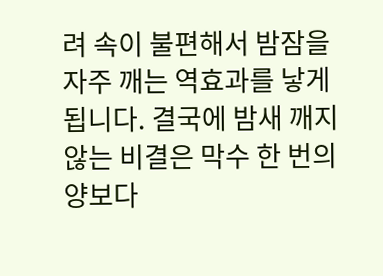려 속이 불편해서 밤잠을 자주 깨는 역효과를 낳게됩니다. 결국에 밤새 깨지 않는 비결은 막수 한 번의 양보다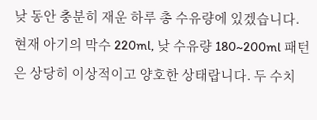낮 동안 충분히 재운 하루 총 수유량에 있겠습니다.
현재 아기의 막수 220ml, 낮 수유량 180~200ml 패턴은 상당히 이상적이고 양호한 상태랍니다. 두 수치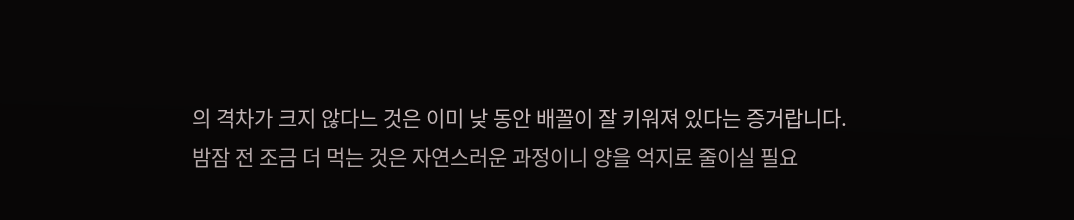의 격차가 크지 않다느 것은 이미 낮 동안 배꼴이 잘 키워져 있다는 증거랍니다.
밤잠 전 조금 더 먹는 것은 자연스러운 과정이니 양을 억지로 줄이실 필요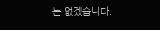는 없겠습니다.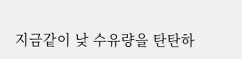지금같이 낮 수유량을 탄탄하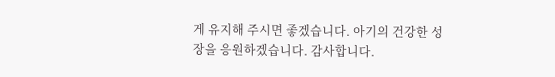게 유지해 주시면 좋겠습니다. 아기의 건강한 성장을 응원하겠습니다. 감사합니다.